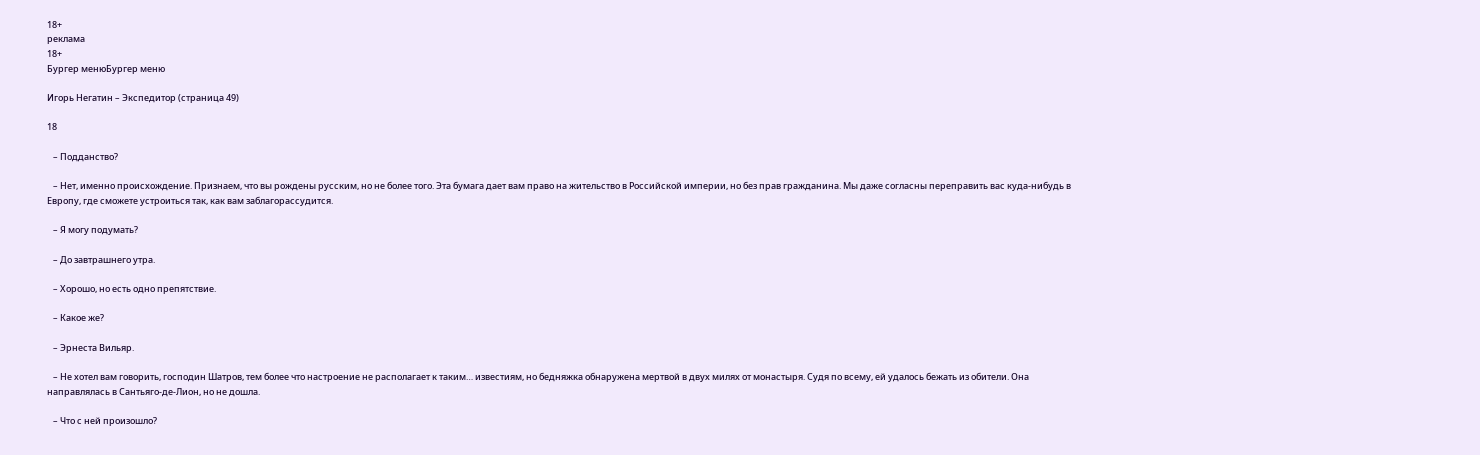18+
реклама
18+
Бургер менюБургер меню

Игорь Негатин – Экспедитор (страница 49)

18

   – Подданство?

   – Нет, именно происхождение. Признаем, что вы рождены русским, но не более того. Эта бумага дает вам право на жительство в Российской империи, но без прав гражданина. Мы даже согласны переправить вас куда-нибудь в Европу, где сможете устроиться так, как вам заблагорассудится.

   – Я могу подумать?

   – До завтрашнего утра.

   – Хорошо, но есть одно препятствие.

   – Какое же?

   – Эрнеста Вильяр.

   – Не хотел вам говорить, господин Шатров, тем более что настроение не располагает к таким… известиям, но бедняжка обнаружена мертвой в двух милях от монастыря. Судя по всему, ей удалось бежать из обители. Она направлялась в Сантьяго-де-Лион, но не дошла.

   – Что с ней произошло?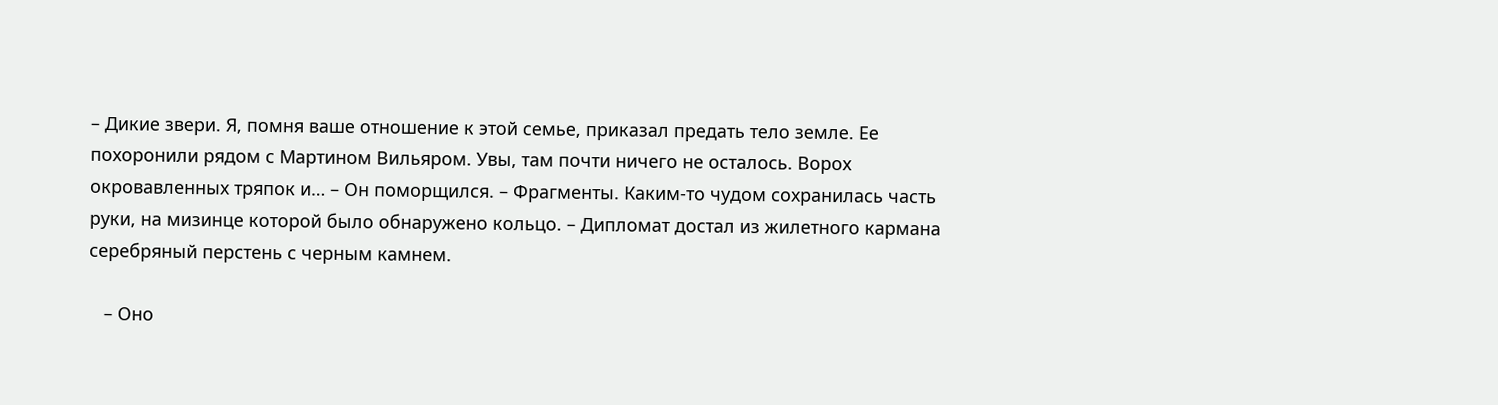– Дикие звери. Я, помня ваше отношение к этой семье, приказал предать тело земле. Ее похоронили рядом с Мартином Вильяром. Увы, там почти ничего не осталось. Ворох окровавленных тряпок и… – Он поморщился. – Фрагменты. Каким-то чудом сохранилась часть руки, на мизинце которой было обнаружено кольцо. – Дипломат достал из жилетного кармана серебряный перстень с черным камнем.

   – Оно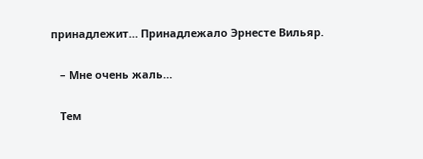принадлежит… Принадлежало Эрнесте Вильяр.

   – Мне очень жаль…

   Тем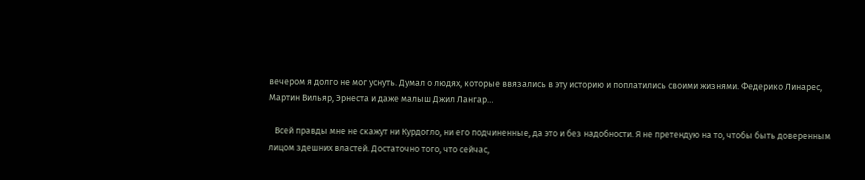вечером я долго не мог уснуть. Думал о людях, которые ввязались в эту историю и поплатились своими жизнями. Федерико Линарес, Мартин Вильяр, Эрнеста и даже малыш Джил Лангар…

   Всей правды мне не скажут ни Курдогло, ни его подчиненные, да это и без надобности. Я не претендую на то, чтобы быть доверенным лицом здешних властей. Достаточно того, что сейчас,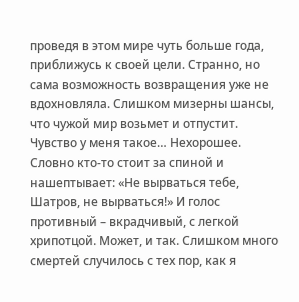проведя в этом мире чуть больше года, приближусь к своей цели. Странно, но сама возможность возвращения уже не вдохновляла. Слишком мизерны шансы, что чужой мир возьмет и отпустит. Чувство у меня такое… Нехорошее. Словно кто-то стоит за спиной и нашептывает: «Не вырваться тебе, Шатров, не вырваться!» И голос противный – вкрадчивый, с легкой хрипотцой. Может, и так. Слишком много смертей случилось с тех пор, как я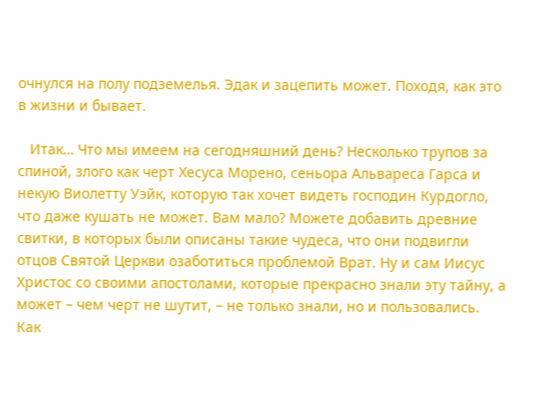очнулся на полу подземелья. Эдак и зацепить может. Походя, как это в жизни и бывает.

   Итак… Что мы имеем на сегодняшний день? Несколько трупов за спиной, злого как черт Хесуса Морено, сеньора Альвареса Гарса и некую Виолетту Уэйк, которую так хочет видеть господин Курдогло, что даже кушать не может. Вам мало? Можете добавить древние свитки, в которых были описаны такие чудеса, что они подвигли отцов Святой Церкви озаботиться проблемой Врат. Ну и сам Иисус Христос со своими апостолами, которые прекрасно знали эту тайну, а может – чем черт не шутит, – не только знали, но и пользовались. Как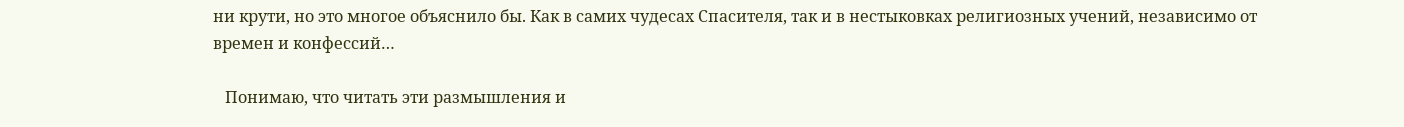ни крути, но это многое объяснило бы. Как в самих чудесах Спасителя, так и в нестыковках религиозных учений, независимо от времен и конфессий…

   Понимаю, что читать эти размышления и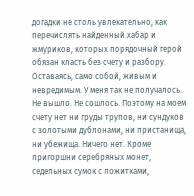догадки не столь увлекательно, как перечислять найденный хабар и жмуриков, которых порядочный герой обязан класть без счету и разбору. Оставаясь, само собой, живым и невредимым. У меня так не получалось. Не вышло. Не сошлось. Поэтому на моем счету нет ни груды трупов, ни сундуков с золотыми дублонами, ни пристанища, ни убежища. Ничего нет. Кроме пригоршни серебряных монет, седельных сумок с пожитками,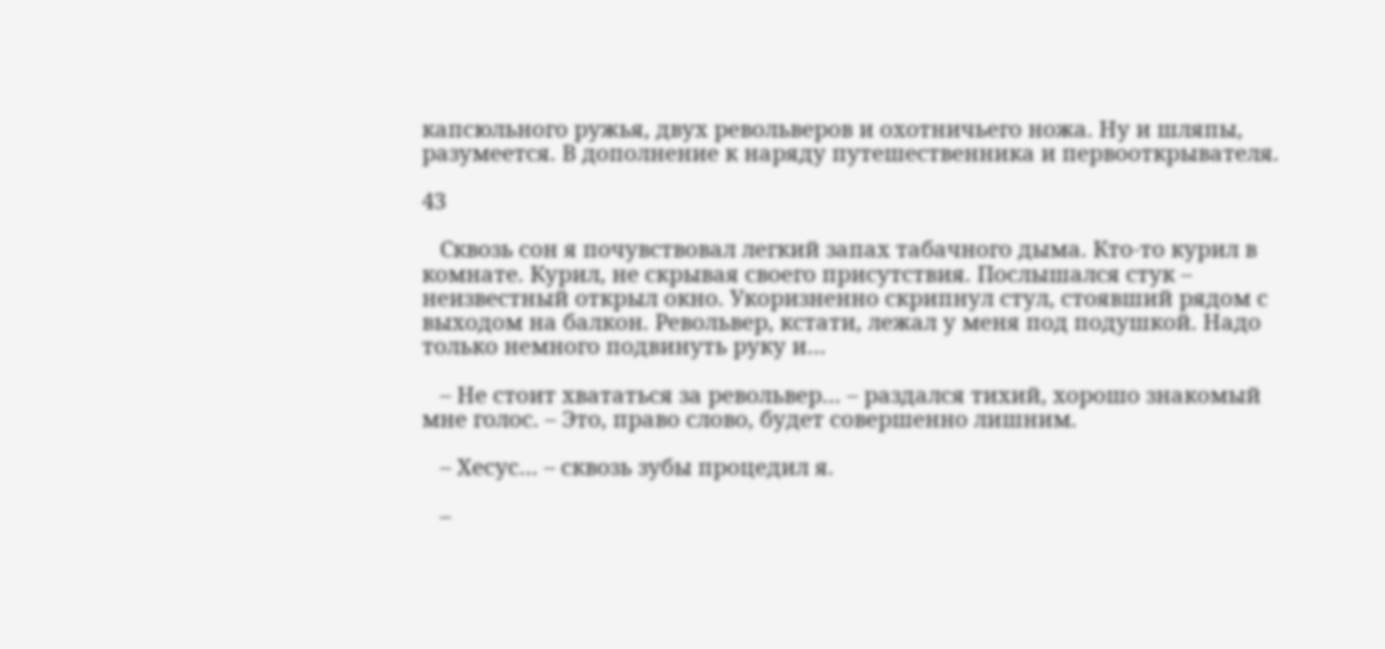капсюльного ружья, двух револьверов и охотничьего ножа. Ну и шляпы, разумеется. В дополнение к наряду путешественника и первооткрывателя.

43

   Сквозь сон я почувствовал легкий запах табачного дыма. Кто-то курил в комнате. Курил, не скрывая своего присутствия. Послышался стук – неизвестный открыл окно. Укоризненно скрипнул стул, стоявший рядом с выходом на балкон. Револьвер, кстати, лежал у меня под подушкой. Надо только немного подвинуть руку и…

   – Не стоит хвататься за револьвер… – раздался тихий, хорошо знакомый мне голос. – Это, право слово, будет совершенно лишним.

   – Хесус… – сквозь зубы процедил я.

   –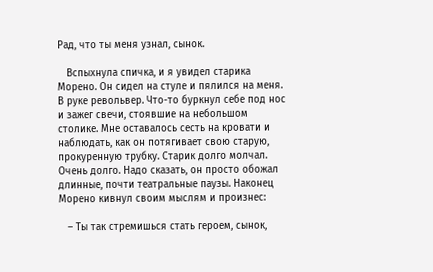Рад, что ты меня узнал, сынок.

   Вспыхнула спичка, и я увидел старика Морено. Он сидел на стуле и пялился на меня. В руке револьвер. Что-то буркнул себе под нос и зажег свечи, стоявшие на небольшом столике. Мне оставалось сесть на кровати и наблюдать, как он потягивает свою старую, прокуренную трубку. Старик долго молчал. Очень долго. Надо сказать, он просто обожал длинные, почти театральные паузы. Наконец Морено кивнул своим мыслям и произнес:

   – Ты так стремишься стать героем, сынок,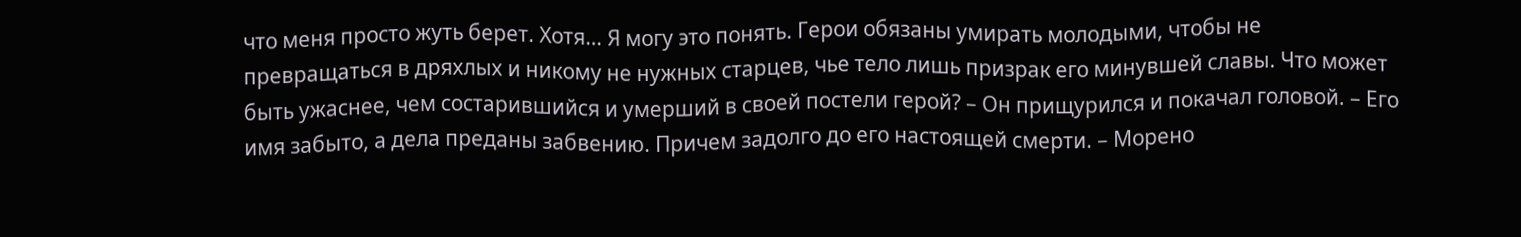что меня просто жуть берет. Хотя… Я могу это понять. Герои обязаны умирать молодыми, чтобы не превращаться в дряхлых и никому не нужных старцев, чье тело лишь призрак его минувшей славы. Что может быть ужаснее, чем состарившийся и умерший в своей постели герой? – Он прищурился и покачал головой. – Его имя забыто, а дела преданы забвению. Причем задолго до его настоящей смерти. – Морено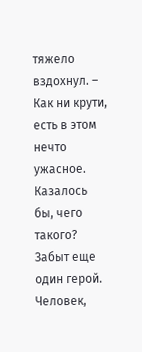тяжело вздохнул. – Как ни крути, есть в этом нечто ужасное. Казалось бы, чего такого? Забыт еще один герой. Человек,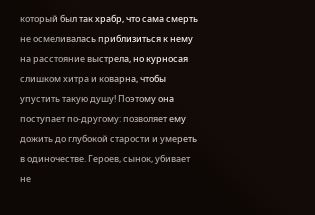который был так храбр, что сама смерть не осмеливалась приблизиться к нему на расстояние выстрела, но курносая слишком хитра и коварна, чтобы упустить такую душу! Поэтому она поступает по-другому: позволяет ему дожить до глубокой старости и умереть в одиночестве. Героев, сынок, убивает не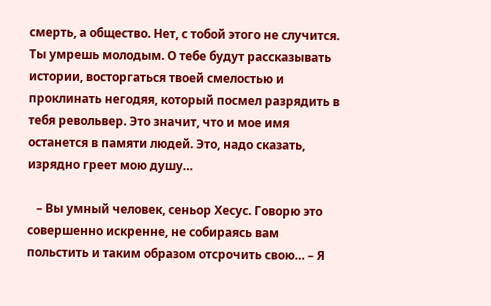смерть, а общество. Нет, с тобой этого не случится. Ты умрешь молодым. О тебе будут рассказывать истории, восторгаться твоей смелостью и проклинать негодяя, который посмел разрядить в тебя револьвер. Это значит, что и мое имя останется в памяти людей. Это, надо сказать, изрядно греет мою душу…

   – Вы умный человек, сеньор Хесус. Говорю это совершенно искренне, не собираясь вам польстить и таким образом отсрочить свою… – Я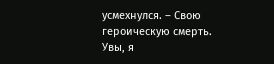усмехнулся. – Свою героическую смерть. Увы, я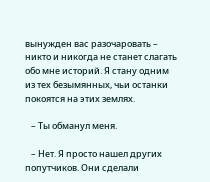вынужден вас разочаровать – никто и никогда не станет слагать обо мне историй. Я стану одним из тех безымянных, чьи останки покоятся на этих землях.

   – Ты обманул меня.

   – Нет. Я просто нашел других попутчиков. Они сделали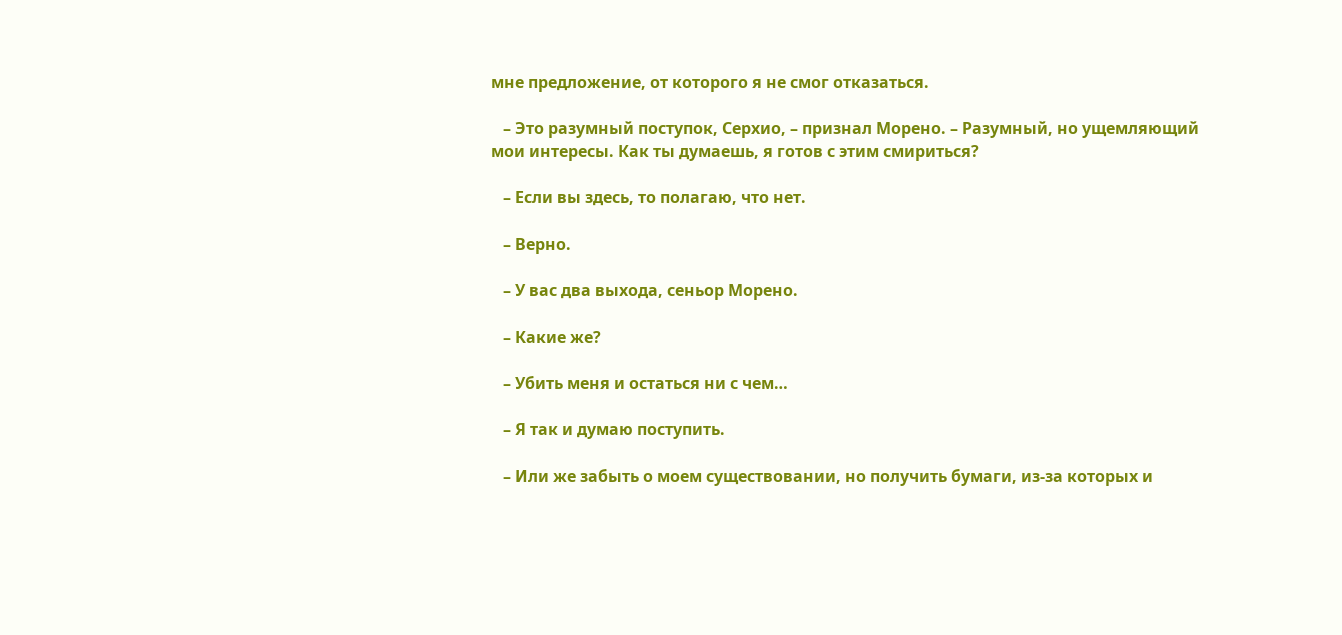мне предложение, от которого я не смог отказаться.

   – Это разумный поступок, Серхио, – признал Морено. – Разумный, но ущемляющий мои интересы. Как ты думаешь, я готов с этим смириться?

   – Если вы здесь, то полагаю, что нет.

   – Верно.

   – У вас два выхода, сеньор Морено.

   – Какие же?

   – Убить меня и остаться ни с чем…

   – Я так и думаю поступить.

   – Или же забыть о моем существовании, но получить бумаги, из-за которых и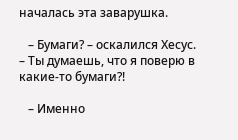началась эта заварушка.

   – Бумаги? – оскалился Хесус. – Ты думаешь, что я поверю в какие-то бумаги?!

   – Именно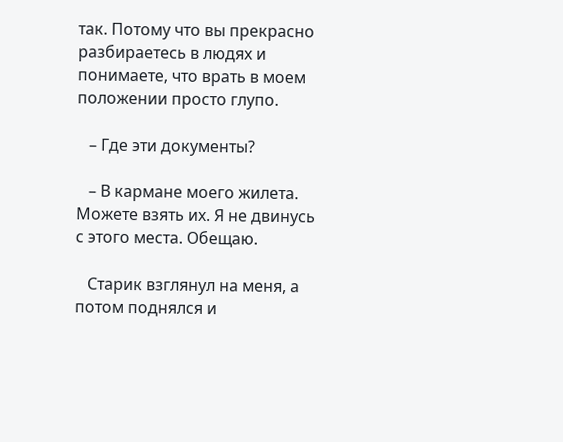так. Потому что вы прекрасно разбираетесь в людях и понимаете, что врать в моем положении просто глупо.

   – Где эти документы?

   – В кармане моего жилета. Можете взять их. Я не двинусь с этого места. Обещаю.

   Старик взглянул на меня, а потом поднялся и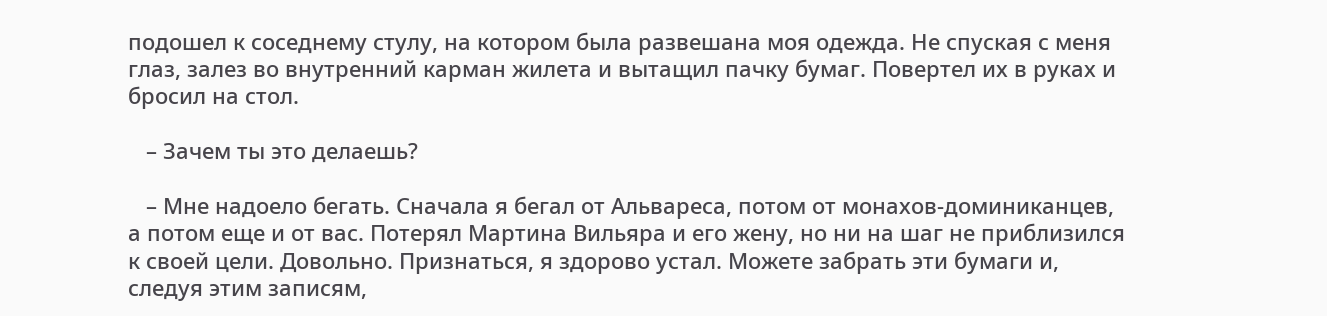подошел к соседнему стулу, на котором была развешана моя одежда. Не спуская с меня глаз, залез во внутренний карман жилета и вытащил пачку бумаг. Повертел их в руках и бросил на стол.

   – Зачем ты это делаешь?

   – Мне надоело бегать. Сначала я бегал от Альвареса, потом от монахов-доминиканцев, а потом еще и от вас. Потерял Мартина Вильяра и его жену, но ни на шаг не приблизился к своей цели. Довольно. Признаться, я здорово устал. Можете забрать эти бумаги и, следуя этим записям,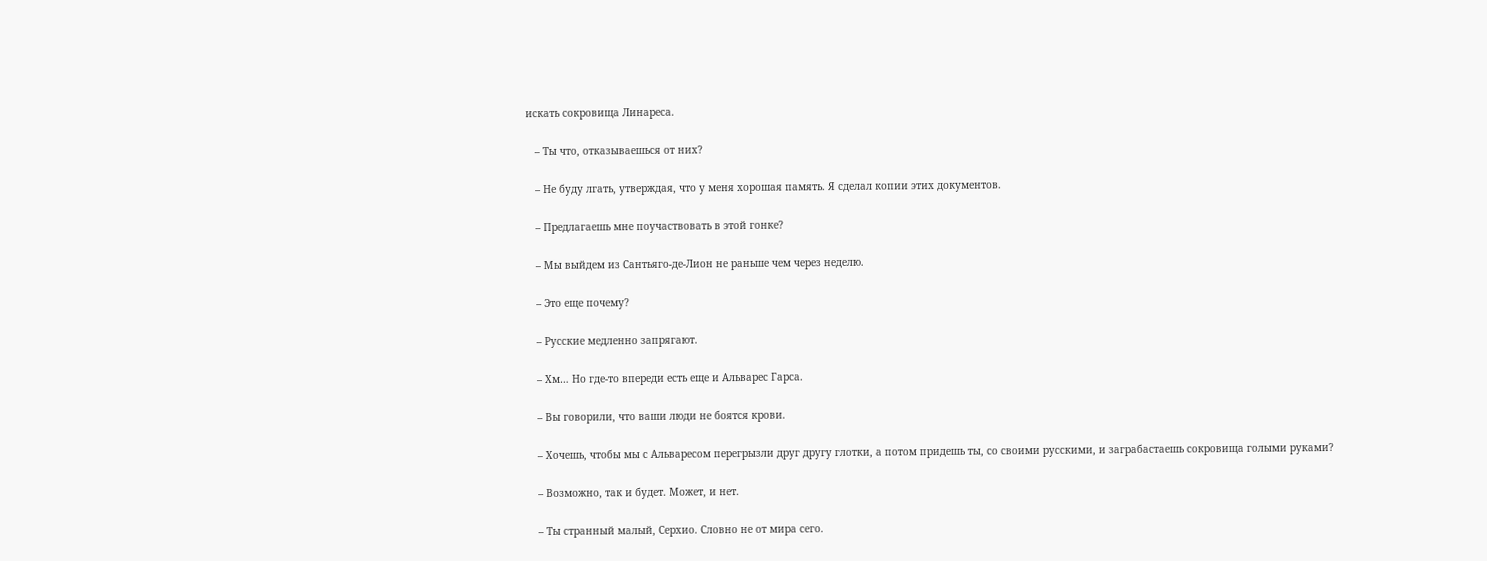искать сокровища Линареса.

   – Ты что, отказываешься от них?

   – Не буду лгать, утверждая, что у меня хорошая память. Я сделал копии этих документов.

   – Предлагаешь мне поучаствовать в этой гонке?

   – Мы выйдем из Сантьяго-де-Лион не раньше чем через неделю.

   – Это еще почему?

   – Русские медленно запрягают.

   – Хм… Но где-то впереди есть еще и Альварес Гарса.

   – Вы говорили, что ваши люди не боятся крови.

   – Хочешь, чтобы мы с Альваресом перегрызли друг другу глотки, а потом придешь ты, со своими русскими, и заграбастаешь сокровища голыми руками?

   – Возможно, так и будет. Может, и нет.

   – Ты странный малый, Серхио. Словно не от мира сего.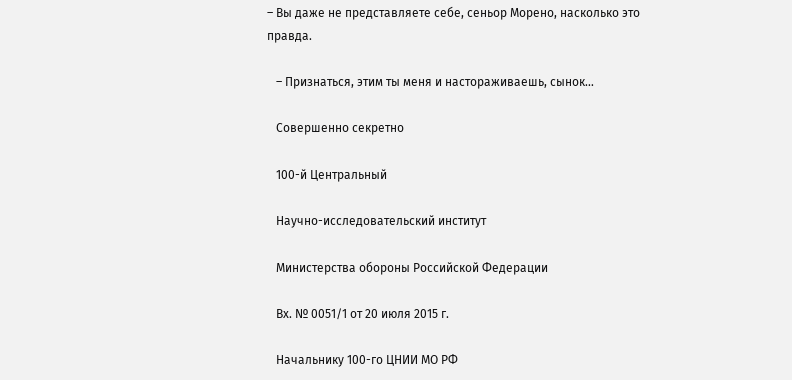– Вы даже не представляете себе, сеньор Морено, насколько это правда.

   – Признаться, этим ты меня и настораживаешь, сынок…

   Совершенно секретно

   100-й Центральный

   Научно-исследовательский институт

   Министерства обороны Российской Федерации

   Вх. № 0051/1 от 20 июля 2015 г.

   Начальнику 100-го ЦНИИ МО РФ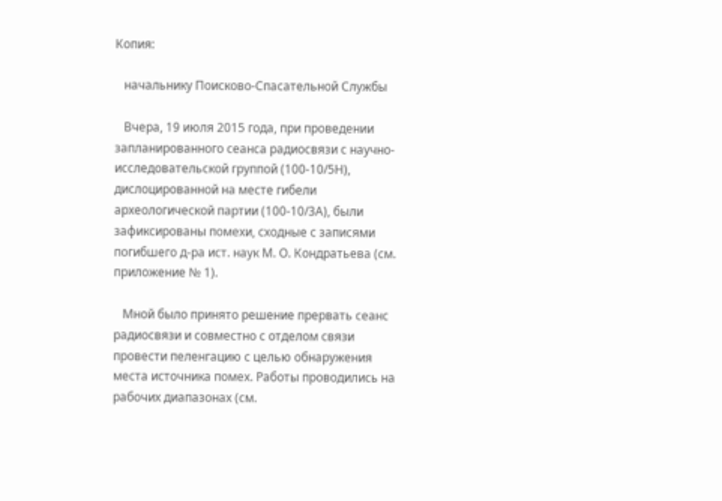Копия:

   начальнику Поисково-Спасательной Службы

   Вчера, 19 июля 2015 года, при проведении запланированного сеанса радиосвязи с научно-исследовательской группой (100-10/5Н), дислоцированной на месте гибели археологической партии (100-10/3А), были зафиксированы помехи, сходные с записями погибшего д-ра ист. наук М. О. Кондратьева (см. приложение № 1).

   Мной было принято решение прервать сеанс радиосвязи и совместно с отделом связи провести пеленгацию с целью обнаружения места источника помех. Работы проводились на рабочих диапазонах (см.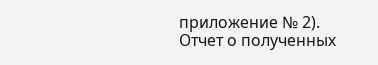приложение № 2). Отчет о полученных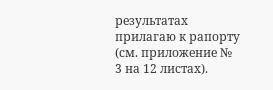результатах прилагаю к рапорту (см. приложение № 3 на 12 листах).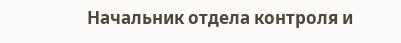Начальник отдела контроля и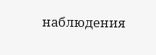наблюдения